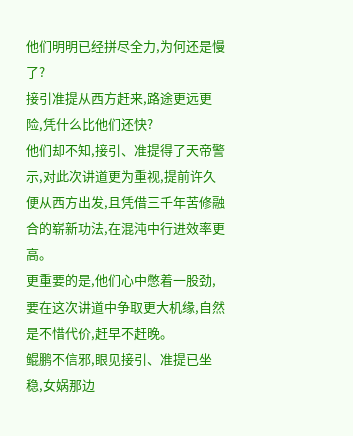他们明明已经拼尽全力,为何还是慢了?
接引准提从西方赶来,路途更远更险,凭什么比他们还快?
他们却不知,接引、准提得了天帝警示,对此次讲道更为重视,提前许久便从西方出发,且凭借三千年苦修融合的崭新功法,在混沌中行进效率更高。
更重要的是,他们心中憋着一股劲,要在这次讲道中争取更大机缘,自然是不惜代价,赶早不赶晚。
鲲鹏不信邪,眼见接引、准提已坐稳,女娲那边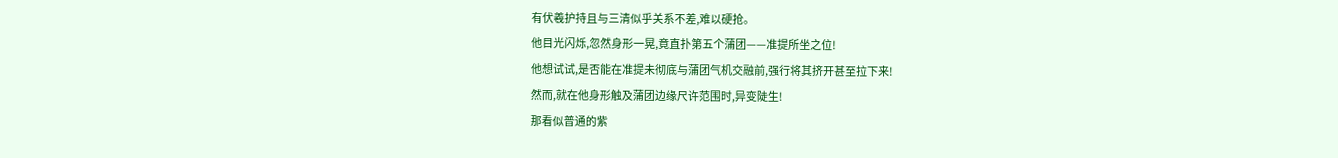有伏羲护持且与三清似乎关系不差,难以硬抢。
他目光闪烁,忽然身形一晃,竟直扑第五个蒲团——准提所坐之位!
他想试试,是否能在准提未彻底与蒲团气机交融前,强行将其挤开甚至拉下来!
然而,就在他身形触及蒲团边缘尺许范围时,异变陡生!
那看似普通的紫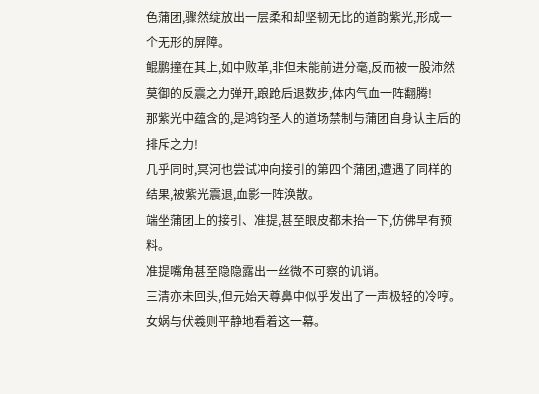色蒲团,骤然绽放出一层柔和却坚韧无比的道韵紫光,形成一个无形的屏障。
鲲鹏撞在其上,如中败革,非但未能前进分毫,反而被一股沛然莫御的反震之力弹开,踉跄后退数步,体内气血一阵翻腾!
那紫光中蕴含的,是鸿钧圣人的道场禁制与蒲团自身认主后的排斥之力!
几乎同时,冥河也尝试冲向接引的第四个蒲团,遭遇了同样的结果,被紫光震退,血影一阵涣散。
端坐蒲团上的接引、准提,甚至眼皮都未抬一下,仿佛早有预料。
准提嘴角甚至隐隐露出一丝微不可察的讥诮。
三清亦未回头,但元始天尊鼻中似乎发出了一声极轻的冷哼。女娲与伏羲则平静地看着这一幕。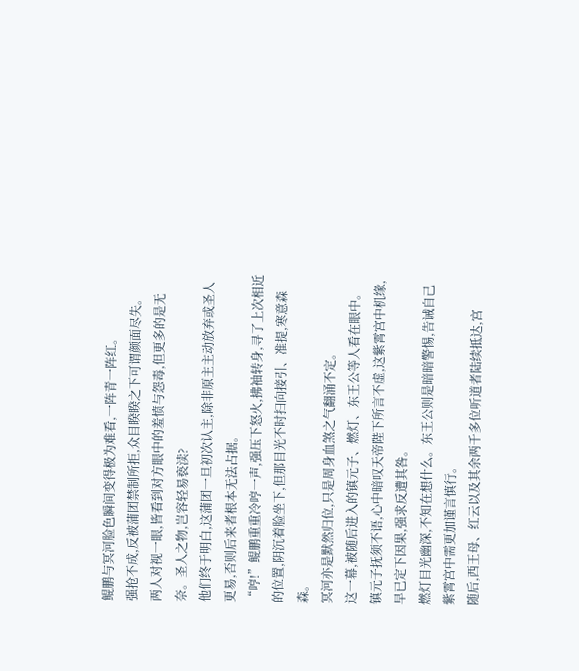鲲鹏与冥河脸色瞬间变得极为难看,一阵青一阵红。
强抢不成,反被蒲团禁制所拒,众目睽睽之下可谓颜面尽失。
两人对视一眼,皆看到对方眼中的羞愤与怨毒,但更多的是无奈。圣人之物,岂容轻易亵渎?
他们终于明白,这蒲团一旦初次认主,除非原主主动放弃或圣人更易,否则后来者根本无法占据。
“哼!”鲲鹏重重冷哼一声,强压下怒火,拂袖转身,寻了上次相近的位置,阴沉着脸坐下,但那目光不时扫向接引、准提,寒意森森。
冥河亦是默然归位,只是周身血煞之气翻涌不定。
这一幕,被随后进入的镇元子、燃灯、东王公等人看在眼中。
镇元子抚须不语,心中暗叹天帝陛下所言不虚,这紫霄宫中机缘,早已定下因果,强求反遭其咎。
燃灯目光幽深,不知在想什么。东王公则是暗暗警惕,告诫自己紫霄宫中需更加谨言慎行。
随后,西王母、红云以及其余两千多位听道者陆续抵达,宫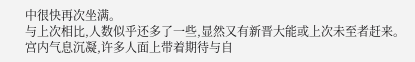中很快再次坐满。
与上次相比,人数似乎还多了一些,显然又有新晋大能或上次未至者赶来。
宫内气息沉凝,许多人面上带着期待与自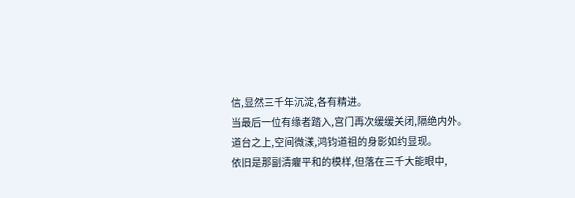信,显然三千年沉淀,各有精进。
当最后一位有缘者踏入,宫门再次缓缓关闭,隔绝内外。
道台之上,空间微漾,鸿钧道祖的身影如约显现。
依旧是那副清癯平和的模样,但落在三千大能眼中,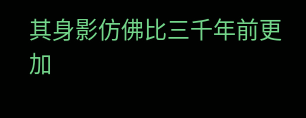其身影仿佛比三千年前更加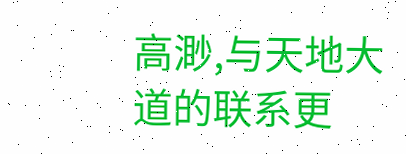高渺,与天地大道的联系更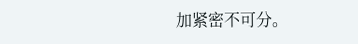加紧密不可分。